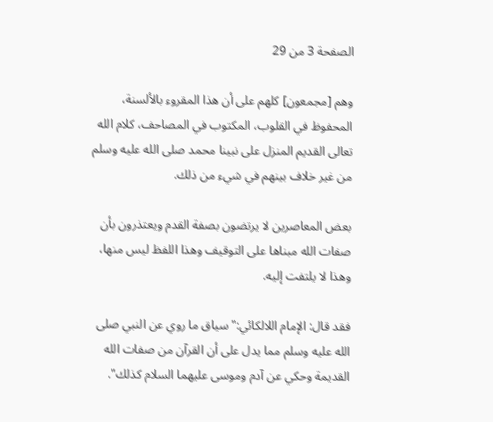الصفحة 3 من 29

وهم [مجمعون] كلهم على أن هذا المقروء بالألسنة، المحفوظ في القلوب، المكتوب في المصاحف، كلام الله تعالى القديم المنزل على نبينا محمد صلى الله عليه وسلم من غير خلاف بينهم في شيء من ذلك.

بعض المعاصرين لا يرتضون بصفة القدم ويعتذرون بأن صفات الله مبناها على التوقيف وهذا اللفظ ليس منها، وهذا لا يلتفت إليه.

فقد قال: الإمام اللالكائي:"سياق ما روي عن النبي صلى الله عليه وسلم مما يدل على أن القرآن من صفات الله القديمة وحكي عن آدم وموسى عليهما السلام كذلك".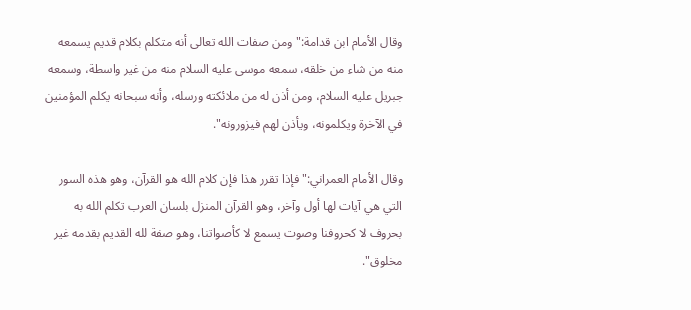وقال الأمام ابن قدامة:"ومن صفات الله تعالى أنه متكلم بكلام قديم يسمعه منه من شاء من خلقه، سمعه موسى عليه السلام منه من غير واسطة، وسمعه جبريل عليه السلام، ومن أذن له من ملائكته ورسله، وأنه سبحانه يكلم المؤمنين في الآخرة ويكلمونه، ويأذن لهم فيزورونه".

وقال الأمام العمراني:"فإذا تقرر هذا فإن كلام الله هو القرآن، وهو هذه السور التي هي آيات لها أول وآخر، وهو القرآن المنزل بلسان العرب تكلم الله به بحروف لا كحروفنا وصوت يسمع لا كأصواتنا، وهو صفة لله القديم بقدمه غير مخلوق".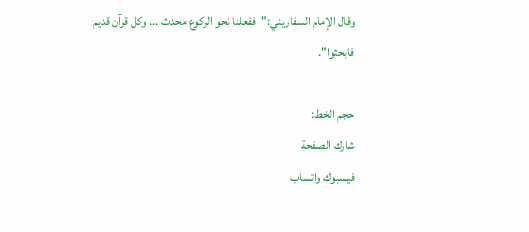وقال الإمام السفاريني:"ففعلنا نحو الركوع محدث ... وكل قرآن قديم فابحثوا".

حجم الخط:
شارك الصفحة
فيسبوك واتساب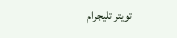تويتر تليجرام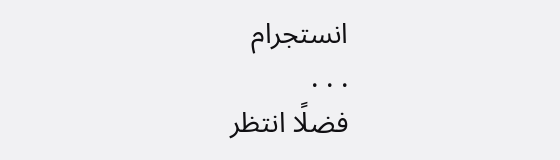انستجرام
. . .
فضلًا انتظر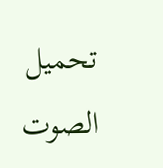تحميل الصوت